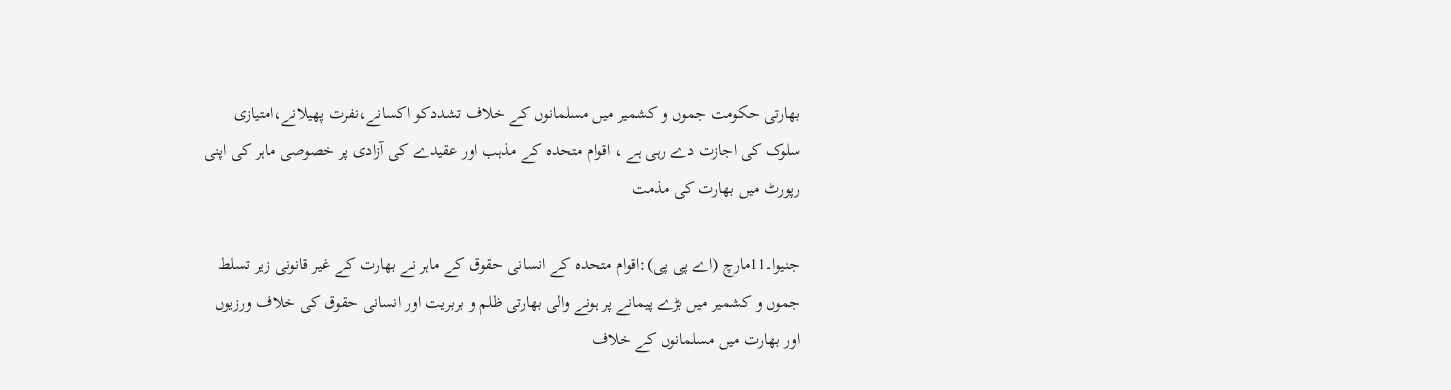بھارتی حکومت جموں و کشمیر میں مسلمانوں کے خلاف تشددکو اکسانے،نفرت پھیلانے،امتیازی سلوک کی اجازت دے رہی ہے ، اقوام متحدہ کے مذہب اور عقیدے کی آزادی پر خصوصی ماہر کی اپنی رپورٹ میں بھارت کی مذمت

جنیوا۔11مارچ (اے پی پی):اقوام متحدہ کے انسانی حقوق کے ماہر نے بھارت کے غیر قانونی زیر تسلط جموں و کشمیر میں بڑے پیمانے پر ہونے والی بھارتی ظلم و بربریت اور انسانی حقوق کی خلاف ورزیوں اور بھارت میں مسلمانوں کے خلاف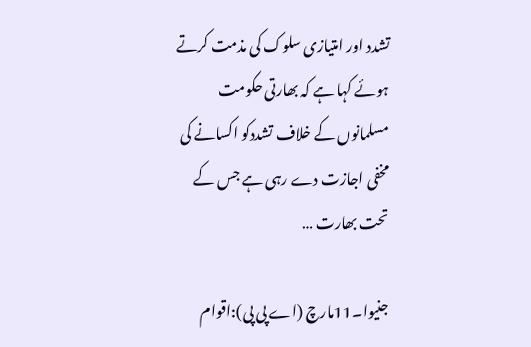تشدد اور امتیازی سلوک کی مذمت کرتے ہوئے کہا ہے کہ بھارتی حکومت مسلمانوں کے خلاف تشددکو اکسانے کی مخفی اجازت دے رہی ہے جس کے تحت بھارت …

جنیوا۔11مارچ (اے پی پی):اقوام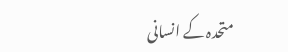متحدہ کے انسانی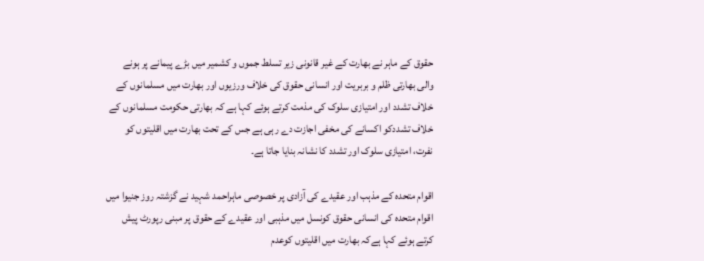حقوق کے ماہر نے بھارت کے غیر قانونی زیر تسلط جموں و کشمیر میں بڑے پیمانے پر ہونے والی بھارتی ظلم و بربریت اور انسانی حقوق کی خلاف ورزیوں اور بھارت میں مسلمانوں کے خلاف تشدد اور امتیازی سلوک کی مذمت کرتے ہوئے کہا ہے کہ بھارتی حکومت مسلمانوں کے خلاف تشددکو اکسانے کی مخفی اجازت دے رہی ہے جس کے تحت بھارت میں اقلیتوں کو نفرت، امتیازی سلوک اور تشدد کا نشانہ بنایا جاتا ہے۔

اقوام متحدہ کے مذہب اور عقیدے کی آزادی پر خصوصی ماہراحمد شہید نے گزشتہ روز جنیوا میں اقوام متحدہ کی انسانی حقوق کونسل میں مذہبی اور عقیدے کے حقوق پر مبنی رپورٹ پیش کرتے ہوئے کہا ہےکہ بھارت میں اقلیتوں کوعدم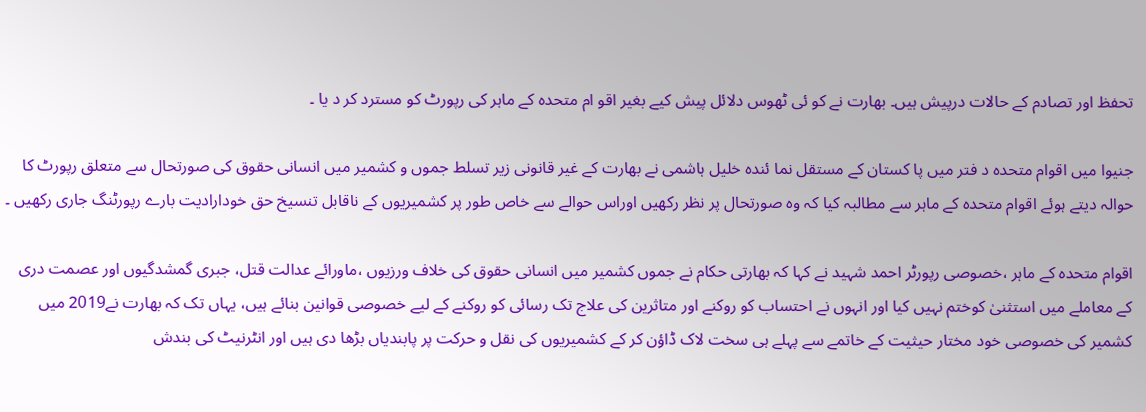تحفظ اور تصادم کے حالات درپیش ہیں۔ بھارت نے کو ئی ٹھوس دلائل پیش کیے بغیر اقو ام متحدہ کے ماہر کی رپورٹ کو مسترد کر د یا ۔

جنیوا میں اقوام متحدہ د فتر میں پا کستان کے مستقل نما ئندہ خلیل ہاشمی نے بھارت کے غیر قانونی زیر تسلط جموں و کشمیر میں انسانی حقوق کی صورتحال سے متعلق رپورٹ کا حوالہ دیتے ہوئے اقوام متحدہ کے ماہر سے مطالبہ کیا کہ وہ صورتحال پر نظر رکھیں اوراس حوالے سے خاص طور پر کشمیریوں کے ناقابل تنسیخ حق خودارادیت بارے رپورٹنگ جاری رکھیں ۔

اقوام متحدہ کے ماہر ،خصوصی رپورٹر احمد شہید نے کہا کہ بھارتی حکام نے جموں کشمیر میں انسانی حقوق کی خلاف ورزیوں ،ماورائے عدالت قتل، جبری گمشدگیوں اور عصمت دری کے معاملے میں استثنیٰ کوختم نہیں کیا اور انہوں نے احتساب کو روکنے اور متاثرین کی علاج تک رسائی کو روکنے کے لیے خصوصی قوانین بنائے ہیں، یہاں تک کہ بھارت نے2019 میں کشمیر کی خصوصی خود مختار حیثیت کے خاتمے سے پہلے ہی سخت لاک ڈاؤن کر کے کشمیریوں کی نقل و حرکت پر پابندیاں بڑھا دی ہیں اور انٹرنیٹ کی بندش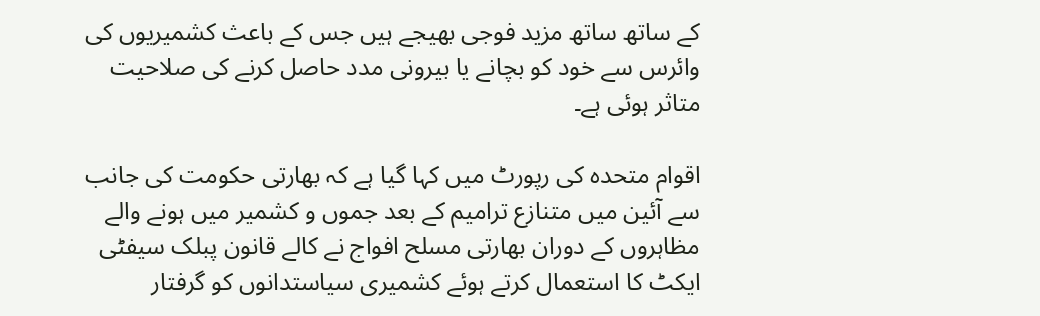کے ساتھ ساتھ مزید فوجی بھیجے ہیں جس کے باعث کشمیریوں کی وائرس سے خود کو بچانے یا بیرونی مدد حاصل کرنے کی صلاحیت متاثر ہوئی ہے۔

اقوام متحدہ کی رپورٹ میں کہا گیا ہے کہ بھارتی حکومت کی جانب سے آئین میں متنازع ترامیم کے بعد جموں و کشمیر میں ہونے والے مظاہروں کے دوران بھارتی مسلح افواج نے کالے قانون پبلک سیفٹی ایکٹ کا استعمال کرتے ہوئے کشمیری سیاستدانوں کو گرفتار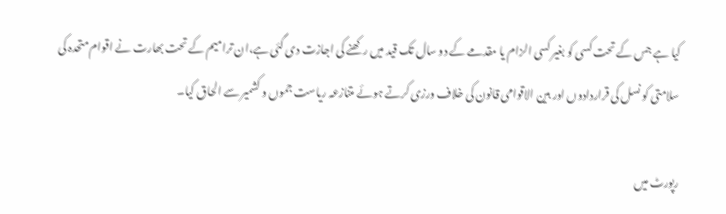کیا ہے جس کے تحت کسی کو بغیر کسی الزام یا مقدمے کے دو سال تک قید میں رکھنے کی اجازت دی گئی ہے،ان ترامیم کے تحت بھارت نے اقوام متحدہ کی سلامتی کو نسل کی قراردادوں اور بین الاقوامی قانون کی خلاف ورزی کرتے ہوئے متنازعہ ریاست جموں و کشمیر سے الحاق کیا۔

رپورٹ میں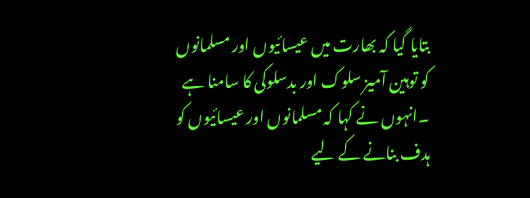بتایا گیا کہ بھارت میں عیسائیوں اور مسلمانوں کو توہین آمیز سلوک اور بدسلوکی کا سامنا ہے ۔انہوں نے کہا کہ مسلمانوں اور عیسائیوں کو ہدف بنانے کے لیے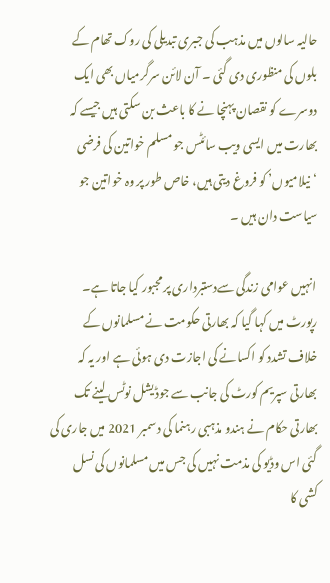حالیہ سالوں میں مذہب کی جبری تبدیلی کی روک تھام کے بلوں کی منظوری دی گئی ۔ آن لائن سرگرمیاں بھی ایک دوسرے کو نقصان پہنچا نے کا باعث بن سکتی ہیں جیسے کہ بھارت میں ایسی ویب سائٹس جو مسلم خواتین کی فرضی ‘نیلامیوں’ کو فروغ دیتی ہیں، خاص طور پر وہ خواتین جو سیاست دان ہیں ۔

انہیں عوامی زندگی سےدستبرداری پر مجبور کیا جاتا ہے۔ رپورٹ میں کہا گیا کہ بھارتی حکومت نے مسلمانوں کے خلاف تشدد کو اکسانے کی اجازت دی ہوئی ہے اور یہ کہ بھارتی سپریم کورٹ کی جانب سے جوڈیشل نوٹس لینے تک بھارتی حکام نے ہندو مذہبی رہنما کی دسمبر 2021 میں جاری کی گئی اس وڈیو کی مذمت نہیں کی جس میں مسلمانوں کی نسل کشی کا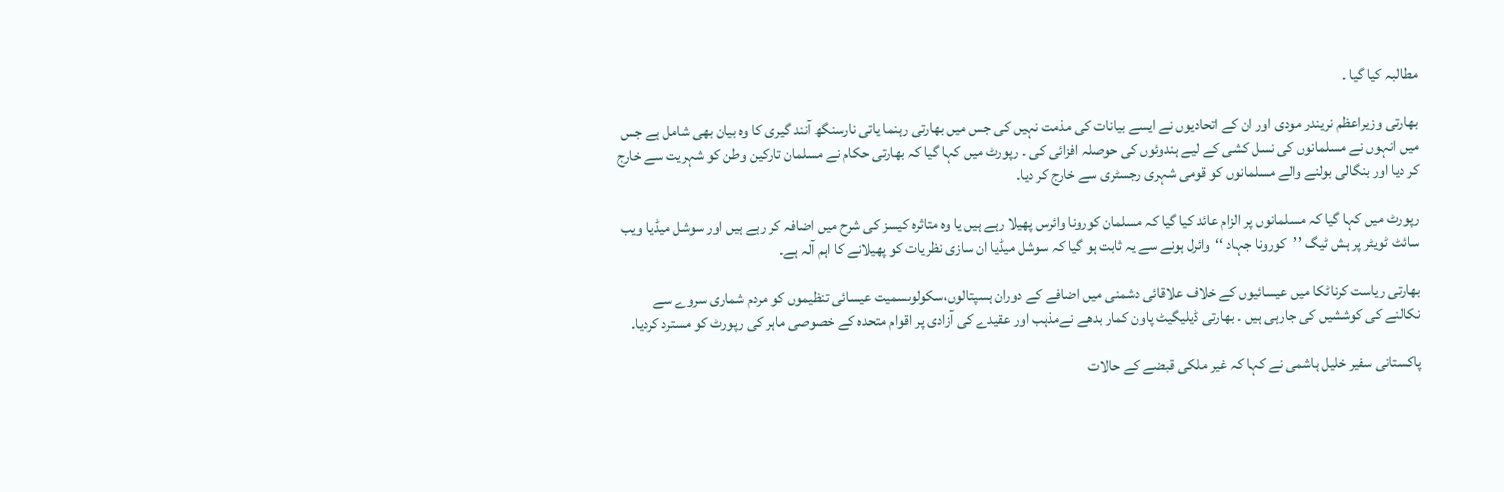مطالبہ کیا گیا ۔

بھارتی وزیراعظم نریندر مودی اور ان کے اتحادیوں نے ایسے بیانات کی مذمت نہیں کی جس میں بھارتی رہنما یاتی نارسنگھ آنند گیری کا وہ بیان بھی شامل ہے جس میں انہوں نے مسلمانوں کی نسل کشی کے لیے ہندوئوں کی حوصلہ افزائی کی ۔ رپورٹ میں کہا گیا کہ بھارتی حکام نے مسلمان تارکین وطن کو شہریت سے خارج کر دیا اور بنگالی بولنے والے مسلمانوں کو قومی شہری رجسٹری سے خارج کر دیا۔

رپورٹ میں کہا گیا کہ مسلمانوں پر الزام عائد کیا گیا کہ مسلمان کورونا وائرس پھیلا رہے ہیں یا وہ متاثرہ کیسز کی شرح میں اضافہ کر رہے ہیں اور سوشل میڈیا ویب سائٹ ٹویٹر پر ہش ٹیگ ’’کورونا جہاد ‘‘وائرل ہونے سے یہ ثابت ہو گیا کہ سوشل میڈیا ان سازی نظریات کو پھیلانے کا اہم آلہ ہے۔

بھارتی ریاست کرناٹکا میں عیسائیوں کے خلاف علاقائی دشمنی میں اضافے کے دوران ہسپتالوں،سکولوںسمیت عیسائی تنظیموں کو مردم شماری سروے سے نکالنے کی کوششیں کی جارہی ہیں ۔ بھارتی ڈیلیگیٹ پاون کمار بدھے نےمذہب اور عقیدے کی آزادی پر اقوام متحدہ کے خصوصی ماہر کی رپورٹ کو مسترد کردیا۔

پاکستانی سفیر خلیل ہاشمی نے کہا کہ غیر ملکی قبضے کے حالات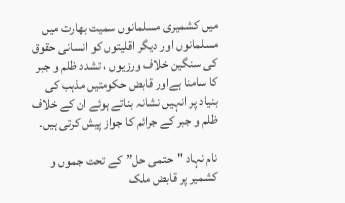میں کشمیری مسلمانوں سمیت بھارت میں مسلمانوں اور دیگر اقلیتوں کو انسانی حقوق کی سنگین خلاف ورزیوں ، تشدد ظلم و جبر کا سامنا ہےاور قابض حکومتیں مذہب کی بنیاد پر انہیں نشانہ بناتے ہوئے ان کے خلاف ظلم و جبر کے جرائم کا جواز پیش کرتی ہیں۔

نام نہاد "حتمی حل”کے تحت جموں و کشمیر پر قابض ملک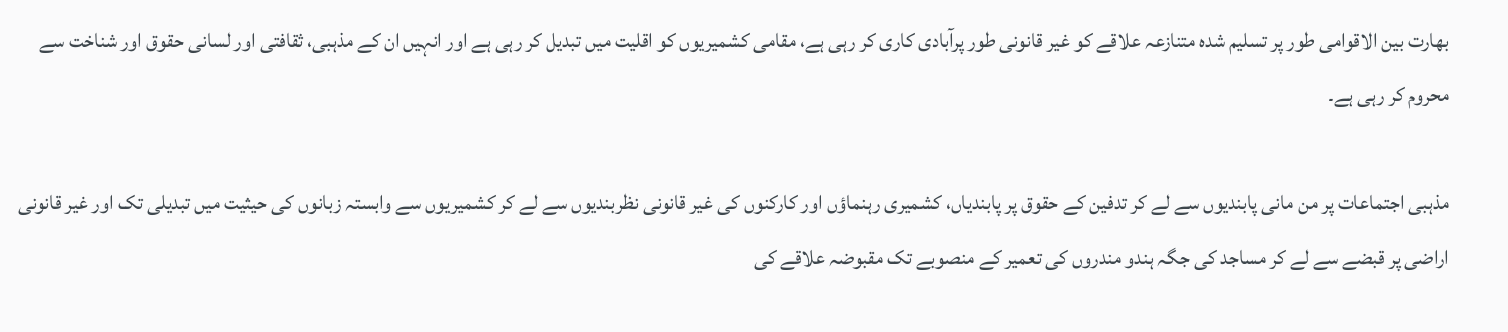بھارت بین الاقوامی طور پر تسلیم شدہ متنازعہ علاقے کو غیر قانونی طور پرآبادی کاری کر رہی ہے، مقامی کشمیریوں کو اقلیت میں تبدیل کر رہی ہے اور انہیں ان کے مذہبی، ثقافتی اور لسانی حقوق اور شناخت سے محروم کر رہی ہے۔

مذہبی اجتماعات پر من مانی پابندیوں سے لے کر تدفین کے حقوق پر پابندیاں، کشمیری رہنماؤں اور کارکنوں کی غیر قانونی نظربندیوں سے لے کر کشمیریوں سے وابستہ زبانوں کی حیثیت میں تبدیلی تک اور غیر قانونی اراضی پر قبضے سے لے کر مساجد کی جگہ ہندو مندروں کی تعمیر کے منصوبے تک مقبوضہ علاقے کی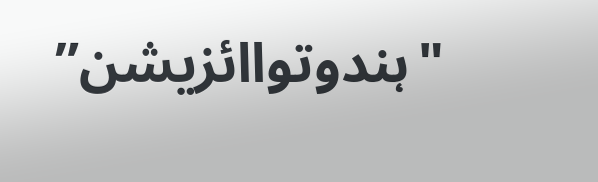"ہندوتواائزیشن”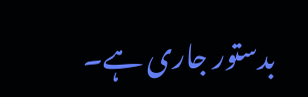بدستور جاری ہے۔